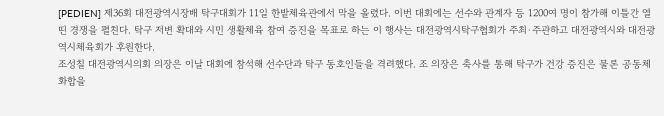[PEDIEN] 제36회 대전광역시장배 탁구대회가 11일 한밭체육관에서 막을 올렸다. 이번 대회에는 선수와 관계자 등 1200여 명이 참가해 이틀간 열띤 경쟁을 펼친다. 탁구 저변 확대와 시민 생활체육 참여 증진을 목표로 하는 이 행사는 대전광역시탁구협회가 주최·주관하고 대전광역시와 대전광역시체육회가 후원한다.
조성칠 대전광역시의회 의장은 이날 대회에 참석해 선수단과 탁구 동호인들을 격려했다. 조 의장은 축사를 통해 탁구가 건강 증진은 물론 공동체 화합을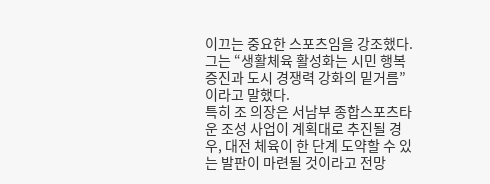이끄는 중요한 스포츠임을 강조했다. 그는 “생활체육 활성화는 시민 행복 증진과 도시 경쟁력 강화의 밑거름”이라고 말했다.
특히 조 의장은 서남부 종합스포츠타운 조성 사업이 계획대로 추진될 경우, 대전 체육이 한 단계 도약할 수 있는 발판이 마련될 것이라고 전망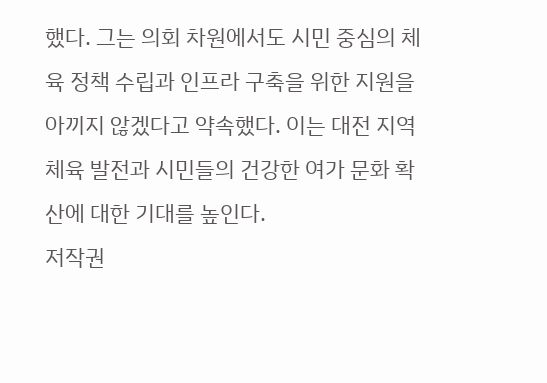했다. 그는 의회 차원에서도 시민 중심의 체육 정책 수립과 인프라 구축을 위한 지원을 아끼지 않겠다고 약속했다. 이는 대전 지역 체육 발전과 시민들의 건강한 여가 문화 확산에 대한 기대를 높인다.
저작권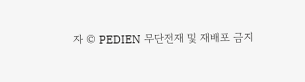자 © PEDIEN 무단전재 및 재배포 금지